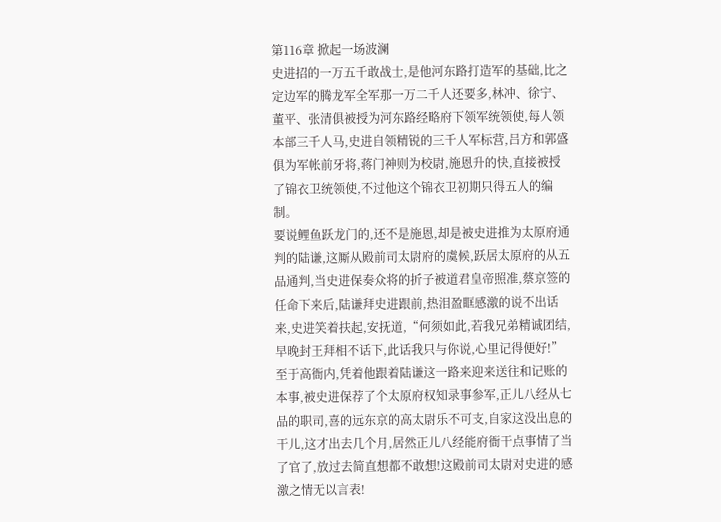第116章 掀起一场波澜
史进招的一万五千敢战士,是他河东路打造军的基础,比之定边军的腾龙军全军那一万二千人还要多,林冲、徐宁、董平、张清俱被授为河东路经略府下领军统领使,每人领本部三千人马,史进自领精锐的三千人军标营,吕方和郭盛俱为军帐前牙将,蒋门神则为校尉,施恩升的快,直接被授了锦衣卫统领使,不过他这个锦衣卫初期只得五人的编制。
要说鲤鱼跃龙门的,还不是施恩,却是被史进推为太原府通判的陆谦,这厮从殿前司太尉府的虞候,跃居太原府的从五品通判,当史进保奏众将的折子被道君皇帝照准,蔡京签的任命下来后,陆谦拜史进跟前,热泪盈眶感激的说不出话来,史进笑着扶起,安抚道,“何须如此,若我兄弟精诚团结,早晚封王拜相不话下,此话我只与你说,心里记得便好!”
至于高衙内,凭着他跟着陆谦这一路来迎来送往和记账的本事,被史进保荐了个太原府权知录事参军,正儿八经从七品的职司,喜的远东京的高太尉乐不可支,自家这没出息的干儿,这才出去几个月,居然正儿八经能府衙干点事情了当了官了,放过去简直想都不敢想!这殿前司太尉对史进的感激之情无以言表!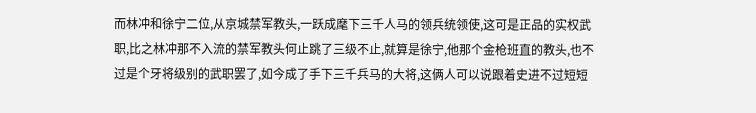而林冲和徐宁二位,从京城禁军教头,一跃成麾下三千人马的领兵统领使,这可是正品的实权武职,比之林冲那不入流的禁军教头何止跳了三级不止,就算是徐宁,他那个金枪班直的教头,也不过是个牙将级别的武职罢了,如今成了手下三千兵马的大将,这俩人可以说跟着史进不过短短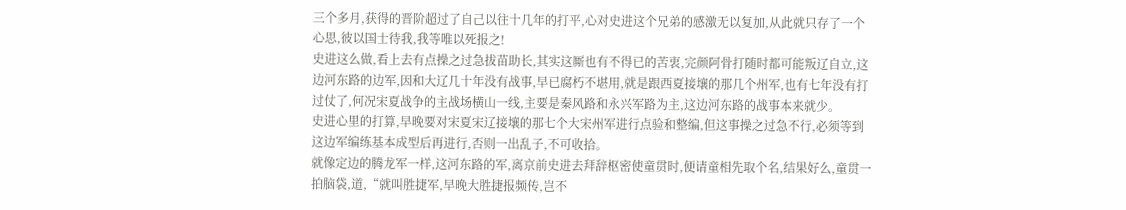三个多月,获得的晋阶超过了自己以往十几年的打平,心对史进这个兄弟的感激无以复加,从此就只存了一个心思,彼以国士待我,我等唯以死报之!
史进这么做,看上去有点操之过急拔苗助长,其实这厮也有不得已的苦衷,完颜阿骨打随时都可能叛辽自立,这边河东路的边军,因和大辽几十年没有战事,早已腐朽不堪用,就是跟西夏接壤的那几个州军,也有七年没有打过仗了,何况宋夏战争的主战场横山一线,主要是秦风路和永兴军路为主,这边河东路的战事本来就少。
史进心里的打算,早晚要对宋夏宋辽接壤的那七个大宋州军进行点验和整编,但这事操之过急不行,必须等到这边军编练基本成型后再进行,否则一出乱子,不可收拾。
就像定边的腾龙军一样,这河东路的军,离京前史进去拜辞枢密使童贯时,便请童相先取个名,结果好么,童贯一拍脑袋,道,“就叫胜捷军,早晚大胜捷报频传,岂不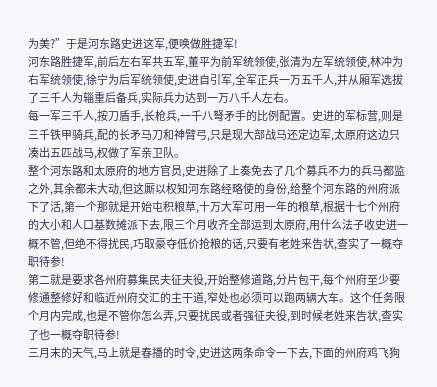为美?”于是河东路史进这军,便唤做胜捷军!
河东路胜捷军,前后左右军共五军,董平为前军统领使,张清为左军统领使,林冲为右军统领使,徐宁为后军统领使,史进自引军,全军正兵一万五千人,并从厢军选拔了三千人为辎重后备兵,实际兵力达到一万八千人左右。
每一军三千人,按刀盾手,长枪兵,一千八弩矛手的比例配置。史进的军标营,则是三千铁甲骑兵,配的长矛马刀和神臂弓,只是现大部战马还定边军,太原府这边只凑出五匹战马,权做了军亲卫队。
整个河东路和太原府的地方官员,史进除了上奏免去了几个募兵不力的兵马都监之外,其余都未大动,但这厮以权知河东路经略使的身份,给整个河东路的州府派下了活,第一个那就是开始屯积粮草,十万大军可用一年的粮草,根据十七个州府的大小和人口基数摊派下去,限三个月收齐全部运到太原府,用什么法子收史进一概不管,但绝不得扰民,巧取豪夺低价抢粮的话,只要有老姓来告状,查实了一概夺职待参!
第二就是要求各州府募集民夫征夫役,开始整修道路,分片包干,每个州府至少要修通整修好和临近州府交汇的主干道,窄处也必须可以跑两辆大车。这个任务限个月内完成,也是不管你怎么弄,只要扰民或者强征夫役,到时候老姓来告状,查实了也一概夺职待参!
三月末的天气,马上就是春播的时令,史进这两条命令一下去,下面的州府鸡飞狗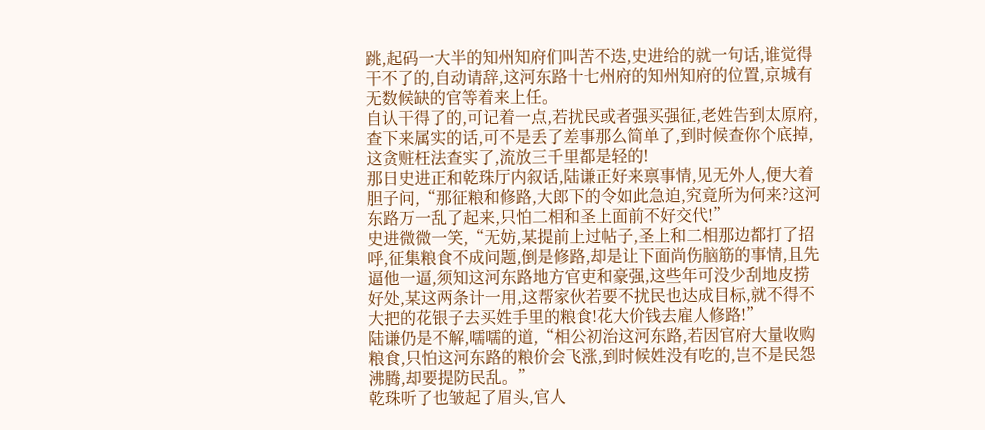跳,起码一大半的知州知府们叫苦不迭,史进给的就一句话,谁觉得干不了的,自动请辞,这河东路十七州府的知州知府的位置,京城有无数候缺的官等着来上任。
自认干得了的,可记着一点,若扰民或者强买强征,老姓告到太原府,查下来属实的话,可不是丢了差事那么简单了,到时候查你个底掉,这贪赃枉法查实了,流放三千里都是轻的!
那日史进正和乾珠厅内叙话,陆谦正好来禀事情,见无外人,便大着胆子问,“那征粮和修路,大郎下的令如此急迫,究竟所为何来?这河东路万一乱了起来,只怕二相和圣上面前不好交代!”
史进微微一笑,“无妨,某提前上过帖子,圣上和二相那边都打了招呼,征集粮食不成问题,倒是修路,却是让下面尚伤脑筋的事情,且先逼他一逼,须知这河东路地方官吏和豪强,这些年可没少刮地皮捞好处,某这两条计一用,这帮家伙若要不扰民也达成目标,就不得不大把的花银子去买姓手里的粮食!花大价钱去雇人修路!”
陆谦仍是不解,嚅嚅的道,“相公初治这河东路,若因官府大量收购粮食,只怕这河东路的粮价会飞涨,到时候姓没有吃的,岂不是民怨沸腾,却要提防民乱。”
乾珠听了也皱起了眉头,官人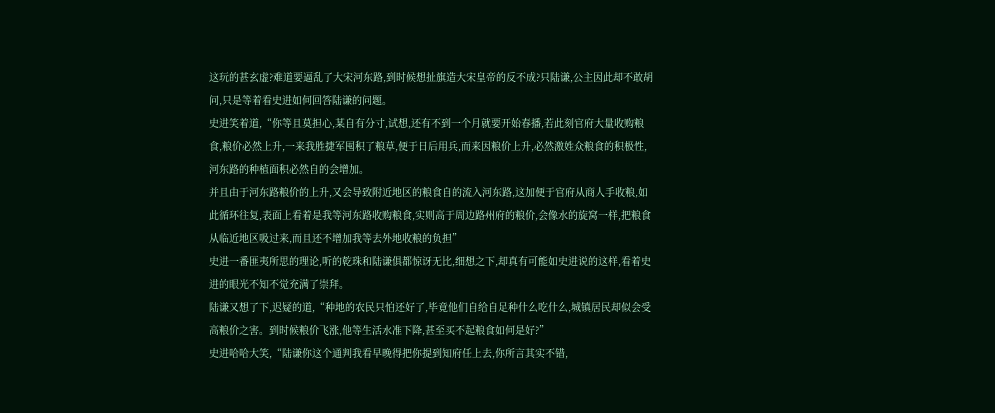这玩的甚玄虚?难道要逼乱了大宋河东路,到时候想扯旗造大宋皇帝的反不成?只陆谦,公主因此却不敢胡问,只是等着看史进如何回答陆谦的问题。
史进笑着道,“你等且莫担心,某自有分寸,试想,还有不到一个月就要开始春播,若此刻官府大量收购粮食,粮价必然上升,一来我胜捷军囤积了粮草,便于日后用兵,而来因粮价上升,必然激姓众粮食的积极性,河东路的种植面积必然自的会增加。
并且由于河东路粮价的上升,又会导致附近地区的粮食自的流入河东路,这加便于官府从商人手收粮,如此循环往复,表面上看着是我等河东路收购粮食,实则高于周边路州府的粮价,会像水的旋窝一样,把粮食从临近地区吸过来,而且还不增加我等去外地收粮的负担”
史进一番匪夷所思的理论,听的乾珠和陆谦俱都惊讶无比,细想之下,却真有可能如史进说的这样,看着史进的眼光不知不觉充满了崇拜。
陆谦又想了下,迟疑的道,“种地的农民只怕还好了,毕竟他们自给自足种什么吃什么,城镇居民却似会受高粮价之害。到时候粮价飞涨,他等生活水准下降,甚至买不起粮食如何是好?”
史进哈哈大笑,“陆谦你这个通判我看早晚得把你提到知府任上去,你所言其实不错,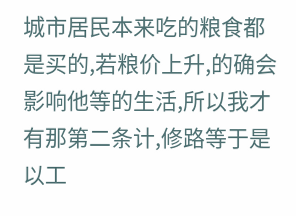城市居民本来吃的粮食都是买的,若粮价上升,的确会影响他等的生活,所以我才有那第二条计,修路等于是以工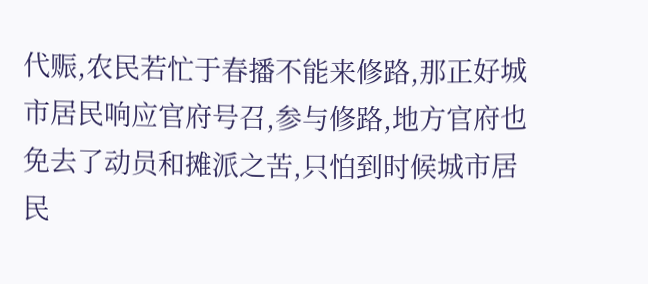代赈,农民若忙于春播不能来修路,那正好城市居民响应官府号召,参与修路,地方官府也免去了动员和摊派之苦,只怕到时候城市居民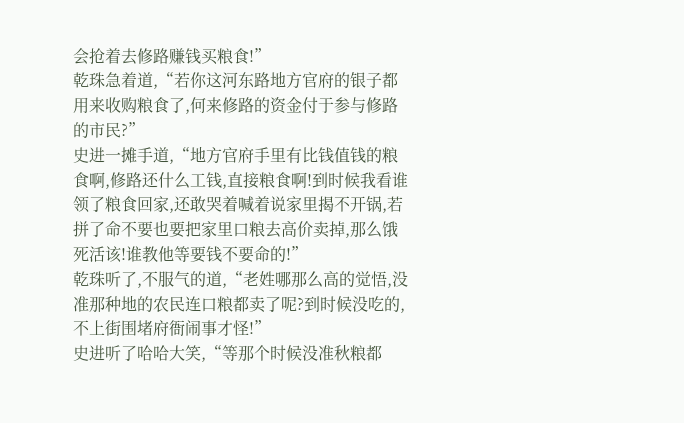会抢着去修路赚钱买粮食!”
乾珠急着道,“若你这河东路地方官府的银子都用来收购粮食了,何来修路的资金付于参与修路的市民?”
史进一摊手道,“地方官府手里有比钱值钱的粮食啊,修路还什么工钱,直接粮食啊!到时候我看谁领了粮食回家,还敢哭着喊着说家里揭不开锅,若拼了命不要也要把家里口粮去高价卖掉,那么饿死活该!谁教他等要钱不要命的!”
乾珠听了,不服气的道,“老姓哪那么高的觉悟,没准那种地的农民连口粮都卖了呢?到时候没吃的,不上街围堵府衙闹事才怪!”
史进听了哈哈大笑,“等那个时候没准秋粮都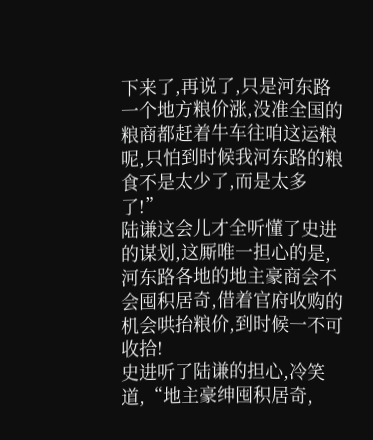下来了,再说了,只是河东路一个地方粮价涨,没准全国的粮商都赶着牛车往咱这运粮呢,只怕到时候我河东路的粮食不是太少了,而是太多了!”
陆谦这会儿才全听懂了史进的谋划,这厮唯一担心的是,河东路各地的地主豪商会不会囤积居奇,借着官府收购的机会哄抬粮价,到时候一不可收拾!
史进听了陆谦的担心,冷笑道,“地主豪绅囤积居奇,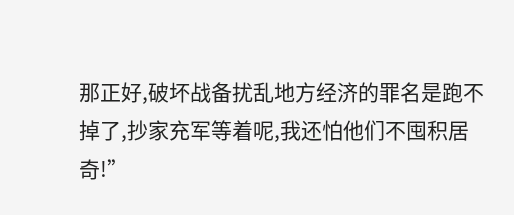那正好,破坏战备扰乱地方经济的罪名是跑不掉了,抄家充军等着呢,我还怕他们不囤积居奇!”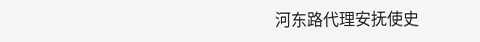河东路代理安抚使史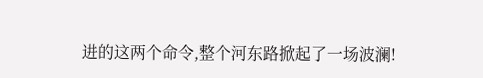进的这两个命令,整个河东路掀起了一场波澜!